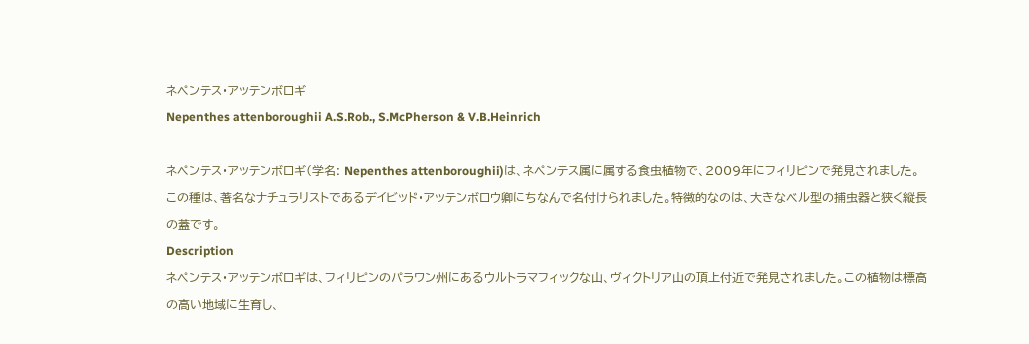ネペンテス・アッテンボロギ
Nepenthes attenboroughii A.S.Rob., S.McPherson & V.B.Heinrich

ネペンテス・アッテンボロギ(学名: Nepenthes attenboroughii)は、ネペンテス属に属する食虫植物で、2009年にフィリピンで発見されました。この種は、著名なナチュラリストであるデイビッド・アッテンボロウ卿にちなんで名付けられました。特徴的なのは、大きなベル型の捕虫器と狭く縦長の蓋です。
Description
ネペンテス・アッテンボロギは、フィリピンのパラワン州にあるウルトラマフィックな山、ヴィクトリア山の頂上付近で発見されました。この植物は標高の高い地域に生育し、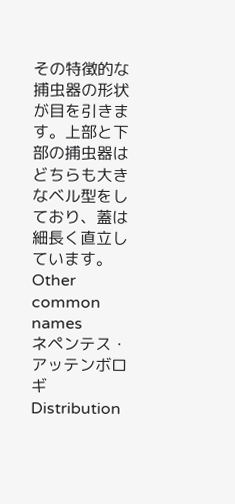その特徴的な捕虫器の形状が目を引きます。上部と下部の捕虫器はどちらも大きなベル型をしており、蓋は細長く直立しています。
Other common names
ネペンテス・アッテンボロギ
Distribution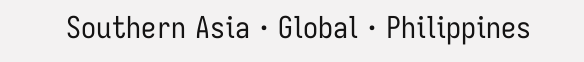Southern Asia · Global · Philippines